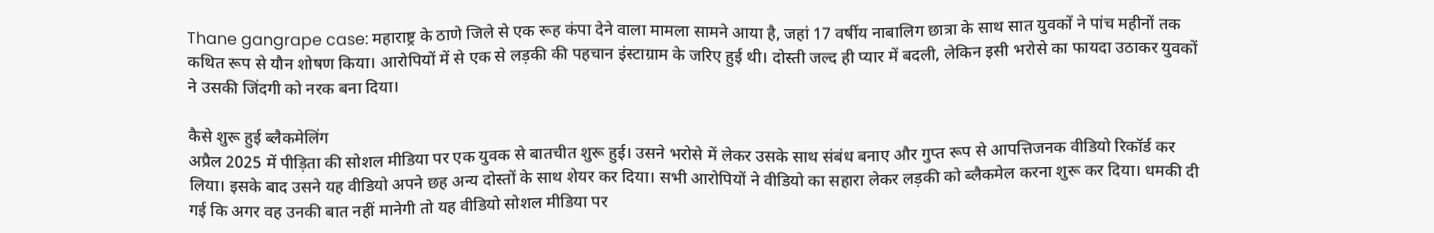Thane gangrape case: महाराष्ट्र के ठाणे जिले से एक रूह कंपा देने वाला मामला सामने आया है, जहां 17 वर्षीय नाबालिग छात्रा के साथ सात युवकों ने पांच महीनों तक कथित रूप से यौन शोषण किया। आरोपियों में से एक से लड़की की पहचान इंस्टाग्राम के जरिए हुई थी। दोस्ती जल्द ही प्यार में बदली, लेकिन इसी भरोसे का फायदा उठाकर युवकों ने उसकी जिंदगी को नरक बना दिया।

कैसे शुरू हुई ब्लैकमेलिंग
अप्रैल 2025 में पीड़िता की सोशल मीडिया पर एक युवक से बातचीत शुरू हुई। उसने भरोसे में लेकर उसके साथ संबंध बनाए और गुप्त रूप से आपत्तिजनक वीडियो रिकॉर्ड कर लिया। इसके बाद उसने यह वीडियो अपने छह अन्य दोस्तों के साथ शेयर कर दिया। सभी आरोपियों ने वीडियो का सहारा लेकर लड़की को ब्लैकमेल करना शुरू कर दिया। धमकी दी गई कि अगर वह उनकी बात नहीं मानेगी तो यह वीडियो सोशल मीडिया पर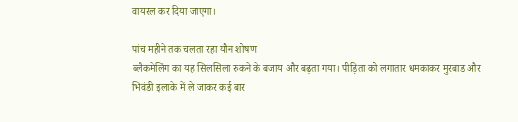वायरल कर दिया जाएगा।

पांच महीने तक चलता रहा यौन शोषण
ब्लैकमेलिंग का यह सिलसिला रुकने के बजाय और बढ़ता गया। पीड़िता को लगातार धमकाकर मुरबाड और भिवंडी इलाके में ले जाकर कई बार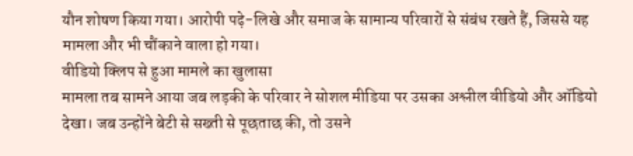यौन शोषण किया गया। आरोपी पढ़े-लिखे और समाज के सामान्य परिवारों से संबंध रखते हैं, जिससे यह मामला और भी चौंकाने वाला हो गया।
वीडियो क्लिप से हुआ मामले का खुलासा
मामला तब सामने आया जब लड़की के परिवार ने सोशल मीडिया पर उसका अश्लील वीडियो और ऑडियो देखा। जब उन्होंने बेटी से सख्ती से पूछताछ की, तो उसने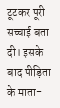टूटकर पूरी सच्चाई बता दी। इसके बाद पीड़िता के माता-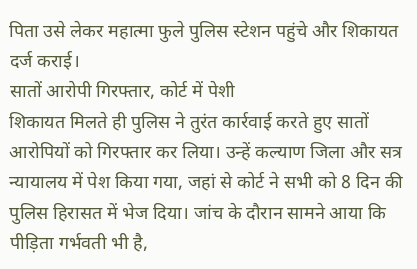पिता उसे लेकर महात्मा फुले पुलिस स्टेशन पहुंचे और शिकायत दर्ज कराई।
सातों आरोपी गिरफ्तार, कोर्ट में पेशी
शिकायत मिलते ही पुलिस ने तुरंत कार्रवाई करते हुए सातों आरोपियों को गिरफ्तार कर लिया। उन्हें कल्याण जिला और सत्र न्यायालय में पेश किया गया, जहां से कोर्ट ने सभी को 8 दिन की पुलिस हिरासत में भेज दिया। जांच के दौरान सामने आया कि पीड़िता गर्भवती भी है,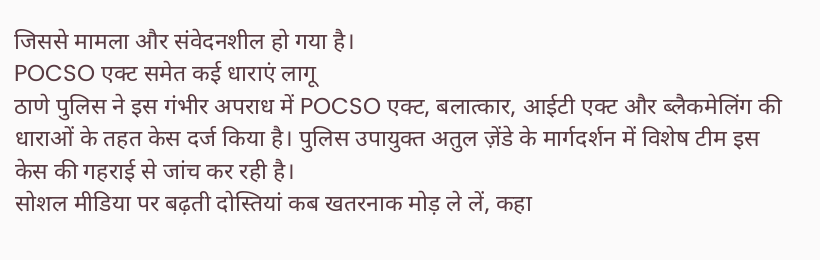जिससे मामला और संवेदनशील हो गया है।
POCSO एक्ट समेत कई धाराएं लागू
ठाणे पुलिस ने इस गंभीर अपराध में POCSO एक्ट, बलात्कार, आईटी एक्ट और ब्लैकमेलिंग की धाराओं के तहत केस दर्ज किया है। पुलिस उपायुक्त अतुल ज़ेंडे के मार्गदर्शन में विशेष टीम इस केस की गहराई से जांच कर रही है।
सोशल मीडिया पर बढ़ती दोस्तियां कब खतरनाक मोड़ ले लें, कहा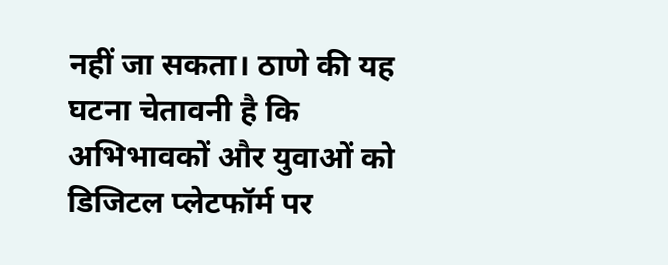नहीं जा सकता। ठाणे की यह घटना चेतावनी है कि अभिभावकों और युवाओं को डिजिटल प्लेटफॉर्म पर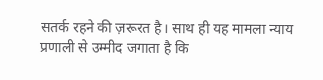सतर्क रहने की ज़रूरत है। साथ ही यह मामला न्याय प्रणाली से उम्मीद जगाता है कि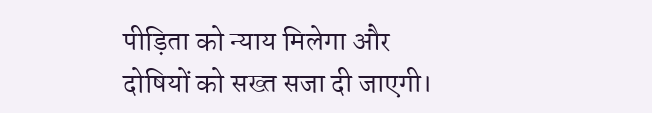पीड़िता को न्याय मिलेगा और दोषियों को सख्त सजा दी जाएगी।